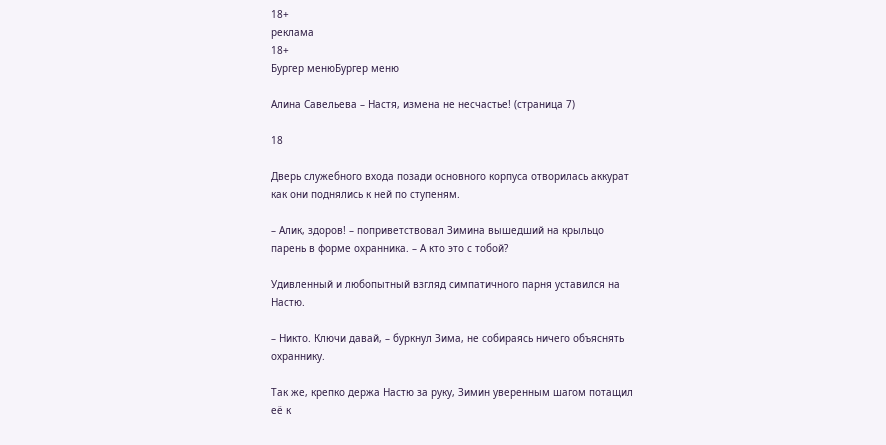18+
реклама
18+
Бургер менюБургер меню

Алина Савельева – Настя, измена не несчастье! (страница 7)

18

Дверь служебного входа позади основного корпуса отворилась аккурат как они поднялись к ней по ступеням.

– Алик, здоров! – поприветствовал Зимина вышедший на крыльцо парень в форме охранника. – А кто это с тобой?

Удивленный и любопытный взгляд симпатичного парня уставился на Настю.

– Никто. Ключи давай, – буркнул Зима, не собираясь ничего объяснять охраннику.

Так же, крепко держа Настю за руку, Зимин уверенным шагом потащил её к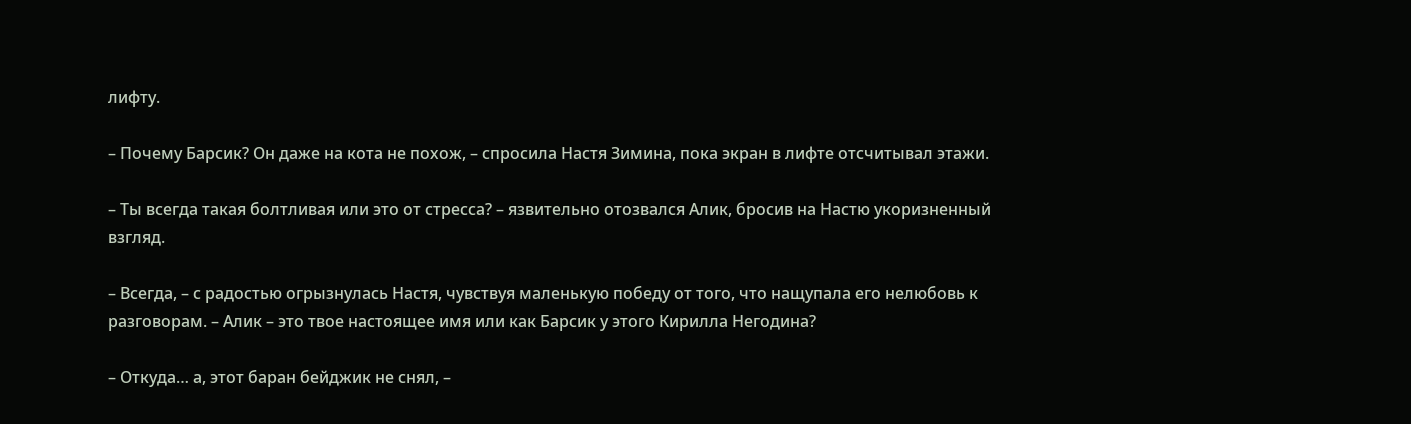лифту.

– Почему Барсик? Он даже на кота не похож, – спросила Настя Зимина, пока экран в лифте отсчитывал этажи.

– Ты всегда такая болтливая или это от стресса? – язвительно отозвался Алик, бросив на Настю укоризненный взгляд.

– Всегда, – с радостью огрызнулась Настя, чувствуя маленькую победу от того, что нащупала его нелюбовь к разговорам. – Алик – это твое настоящее имя или как Барсик у этого Кирилла Негодина?

– Откуда… а, этот баран бейджик не снял, –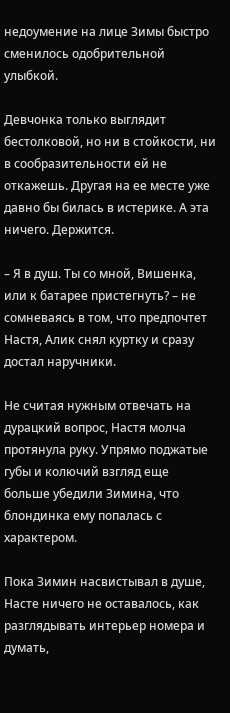недоумение на лице Зимы быстро сменилось одобрительной улыбкой.

Девчонка только выглядит бестолковой, но ни в стойкости, ни в сообразительности ей не откажешь. Другая на ее месте уже давно бы билась в истерике. А эта ничего. Держится.

– Я в душ. Ты со мной, Вишенка, или к батарее пристегнуть? – не сомневаясь в том, что предпочтет Настя, Алик снял куртку и сразу достал наручники.

Не считая нужным отвечать на дурацкий вопрос, Настя молча протянула руку. Упрямо поджатые губы и колючий взгляд еще больше убедили Зимина, что блондинка ему попалась с характером.

Пока Зимин насвистывал в душе, Насте ничего не оставалось, как разглядывать интерьер номера и думать,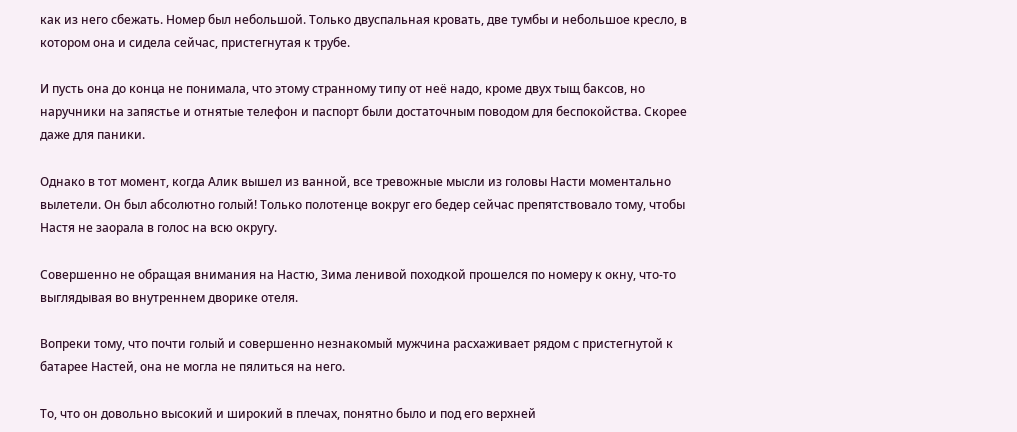как из него сбежать. Номер был небольшой. Только двуспальная кровать, две тумбы и небольшое кресло, в котором она и сидела сейчас, пристегнутая к трубе.

И пусть она до конца не понимала, что этому странному типу от неё надо, кроме двух тыщ баксов, но наручники на запястье и отнятые телефон и паспорт были достаточным поводом для беспокойства. Скорее даже для паники.

Однако в тот момент, когда Алик вышел из ванной, все тревожные мысли из головы Насти моментально вылетели. Он был абсолютно голый! Только полотенце вокруг его бедер сейчас препятствовало тому, чтобы Настя не заорала в голос на всю округу.

Совершенно не обращая внимания на Настю, Зима ленивой походкой прошелся по номеру к окну, что-то выглядывая во внутреннем дворике отеля.

Вопреки тому, что почти голый и совершенно незнакомый мужчина расхаживает рядом с пристегнутой к батарее Настей, она не могла не пялиться на него.

То, что он довольно высокий и широкий в плечах, понятно было и под его верхней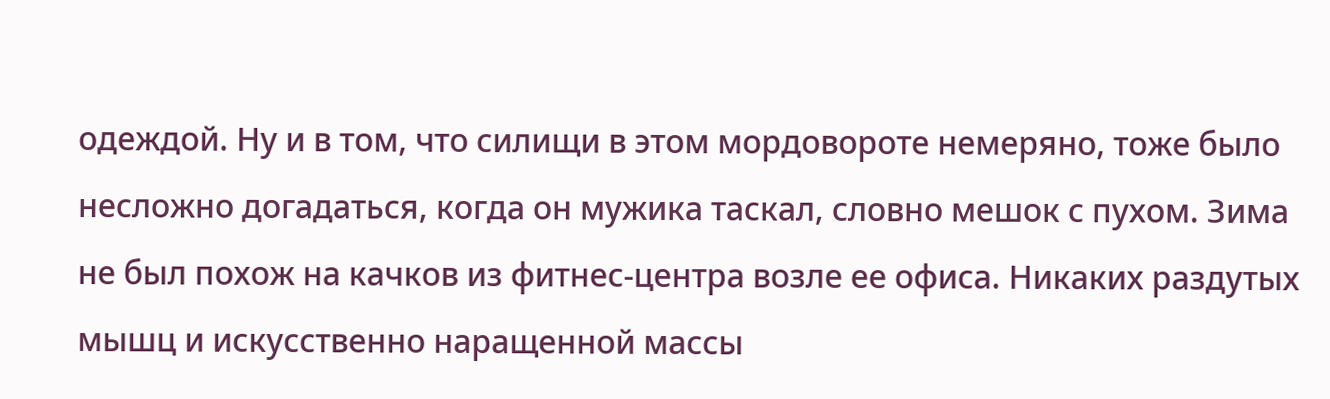одеждой. Ну и в том, что силищи в этом мордовороте немеряно, тоже было несложно догадаться, когда он мужика таскал, словно мешок с пухом. Зима не был похож на качков из фитнес-центра возле ее офиса. Никаких раздутых мышц и искусственно наращенной массы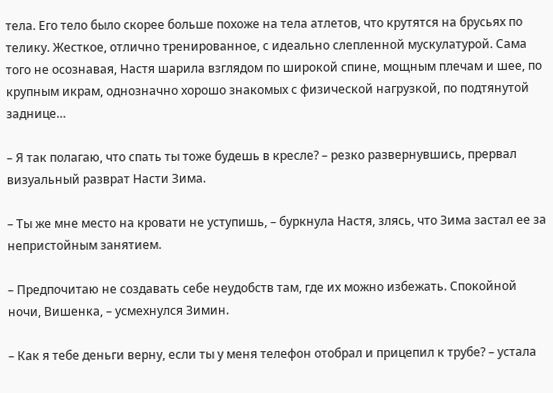тела. Его тело было скорее больше похоже на тела атлетов, что крутятся на брусьях по телику. Жесткое, отлично тренированное, с идеально слепленной мускулатурой. Сама того не осознавая, Настя шарила взглядом по широкой спине, мощным плечам и шее, по крупным икрам, однозначно хорошо знакомых с физической нагрузкой, по подтянутой заднице…

– Я так полагаю, что спать ты тоже будешь в кресле? – резко развернувшись, прервал визуальный разврат Насти Зима.

– Ты же мне место на кровати не уступишь, – буркнула Настя, злясь, что Зима застал ее за непристойным занятием.

– Предпочитаю не создавать себе неудобств там, где их можно избежать. Спокойной ночи, Вишенка, – усмехнулся Зимин.

– Как я тебе деньги верну, если ты у меня телефон отобрал и прицепил к трубе? – устала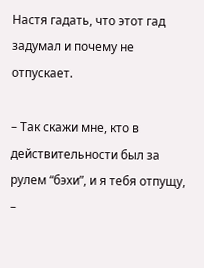Настя гадать, что этот гад задумал и почему не отпускает.

– Так скажи мне, кто в действительности был за рулем “бэхи”, и я тебя отпущу, –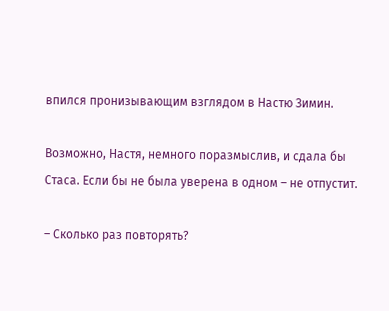впился пронизывающим взглядом в Настю Зимин.

Возможно, Настя, немного поразмыслив, и сдала бы Стаса. Если бы не была уверена в одном – не отпустит.

– Сколько раз повторять?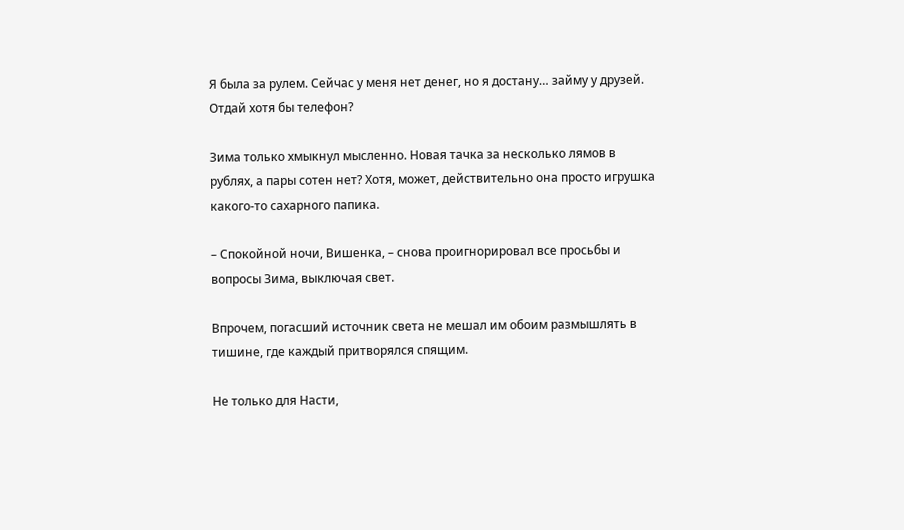Я была за рулем. Сейчас у меня нет денег, но я достану… займу у друзей. Отдай хотя бы телефон?

Зима только хмыкнул мысленно. Новая тачка за несколько лямов в рублях, а пары сотен нет? Хотя, может, действительно она просто игрушка какого-то сахарного папика.

– Спокойной ночи, Вишенка, – снова проигнорировал все просьбы и вопросы Зима, выключая свет.

Впрочем, погасший источник света не мешал им обоим размышлять в тишине, где каждый притворялся спящим.

Не только для Насти,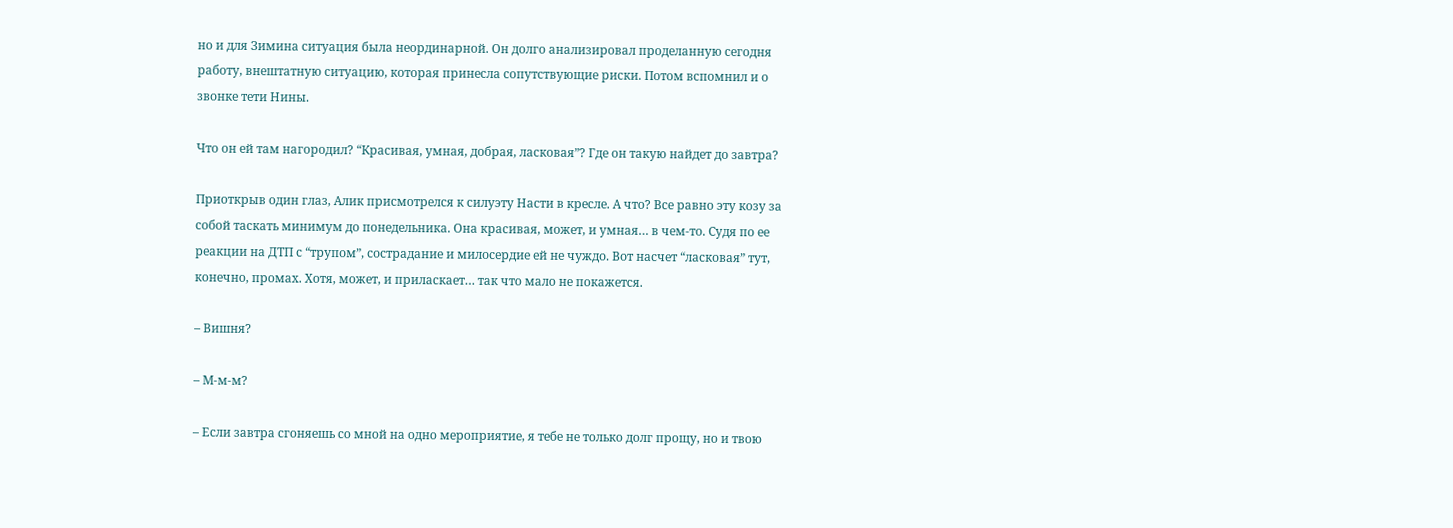но и для Зимина ситуация была неординарной. Он долго анализировал проделанную сегодня работу, внештатную ситуацию, которая принесла сопутствующие риски. Потом вспомнил и о звонке тети Нины.

Что он ей там нагородил? “Красивая, умная, добрая, ласковая”? Где он такую найдет до завтра?

Приоткрыв один глаз, Алик присмотрелся к силуэту Насти в кресле. А что? Все равно эту козу за собой таскать минимум до понедельника. Она красивая, может, и умная… в чем-то. Судя по ее реакции на ДТП с “трупом”, сострадание и милосердие ей не чуждо. Вот насчет “ласковая” тут, конечно, промах. Хотя, может, и приласкает… так что мало не покажется.

– Вишня?

– М-м-м?

– Если завтра сгоняешь со мной на одно мероприятие, я тебе не только долг прощу, но и твою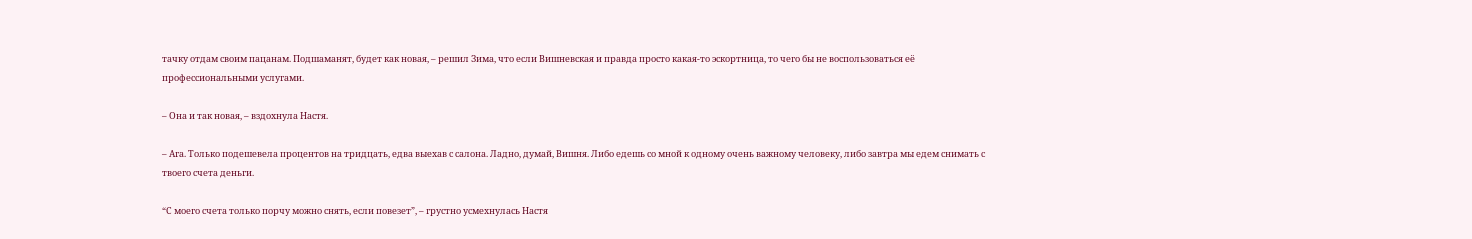тачку отдам своим пацанам. Подшаманят, будет как новая, – решил Зима, что если Вишневская и правда просто какая-то эскортница, то чего бы не воспользоваться её профессиональными услугами.

– Она и так новая, – вздохнула Настя.

– Ага. Только подешевела процентов на тридцать, едва выехав с салона. Ладно, думай, Вишня. Либо едешь со мной к одному очень важному человеку, либо завтра мы едем снимать с твоего счета деньги.

“С моего счета только порчу можно снять, если повезет”, – грустно усмехнулась Настя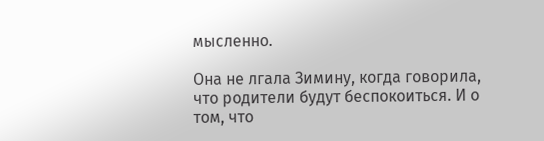мысленно.

Она не лгала Зимину, когда говорила, что родители будут беспокоиться. И о том, что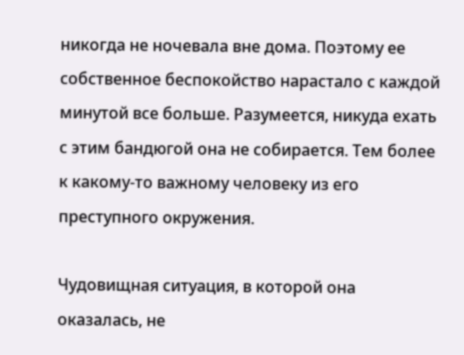никогда не ночевала вне дома. Поэтому ее собственное беспокойство нарастало с каждой минутой все больше. Разумеется, никуда ехать с этим бандюгой она не собирается. Тем более к какому-то важному человеку из его преступного окружения.

Чудовищная ситуация, в которой она оказалась, не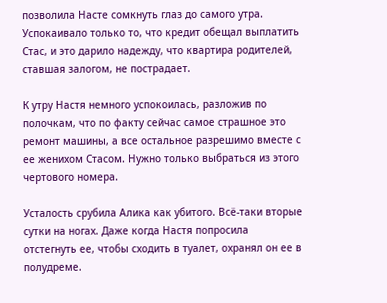позволила Насте сомкнуть глаз до самого утра. Успокаивало только то, что кредит обещал выплатить Стас, и это дарило надежду, что квартира родителей, ставшая залогом, не пострадает.

К утру Настя немного успокоилась, разложив по полочкам, что по факту сейчас самое страшное это ремонт машины, а все остальное разрешимо вместе с ее женихом Стасом. Нужно только выбраться из этого чертового номера.

Усталость срубила Алика как убитого. Всё-таки вторые сутки на ногах. Даже когда Настя попросила отстегнуть ее, чтобы сходить в туалет, охранял он ее в полудреме.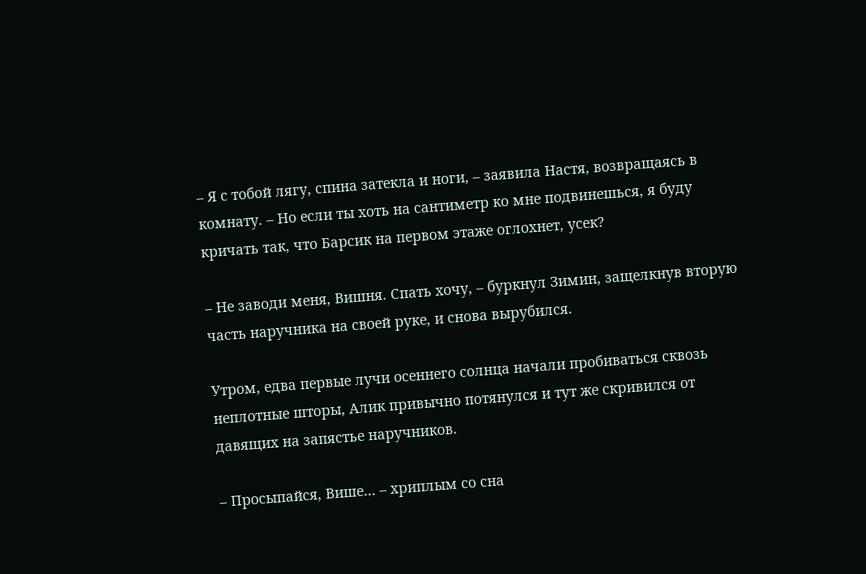– Я с тобой лягу, спина затекла и ноги, – заявила Настя, возвращаясь в комнату. – Но если ты хоть на сантиметр ко мне подвинешься, я буду кричать так, что Барсик на первом этаже оглохнет, усек?

– Не заводи меня, Вишня. Спать хочу, – буркнул Зимин, защелкнув вторую часть наручника на своей руке, и снова вырубился.

Утром, едва первые лучи осеннего солнца начали пробиваться сквозь неплотные шторы, Алик привычно потянулся и тут же скривился от давящих на запястье наручников.

– Просыпайся, Више… – хриплым со сна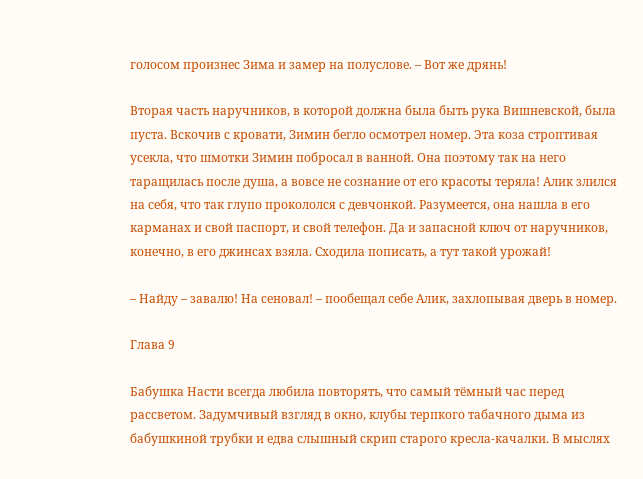голосом произнес Зима и замер на полуслове. – Вот же дрянь!

Вторая часть наручников, в которой должна была быть рука Вишневской, была пуста. Вскочив с кровати, Зимин бегло осмотрел номер. Эта коза строптивая усекла, что шмотки Зимин побросал в ванной. Она поэтому так на него таращилась после душа, а вовсе не сознание от его красоты теряла! Алик злился на себя, что так глупо прокололся с девчонкой. Разумеется, она нашла в его карманах и свой паспорт, и свой телефон. Да и запасной ключ от наручников, конечно, в его джинсах взяла. Сходила пописать, а тут такой урожай!

– Найду – завалю! На сеновал! – пообещал себе Алик, захлопывая дверь в номер.

Глава 9

Бабушка Насти всегда любила повторять, что самый тёмный час перед рассветом. Задумчивый взгляд в окно, клубы терпкого табачного дыма из бабушкиной трубки и едва слышный скрип старого кресла-качалки. В мыслях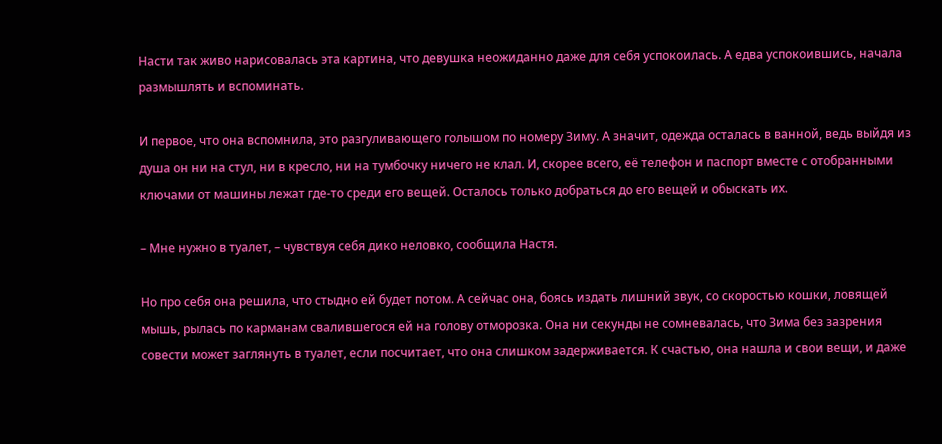Насти так живо нарисовалась эта картина, что девушка неожиданно даже для себя успокоилась. А едва успокоившись, начала размышлять и вспоминать.

И первое, что она вспомнила, это разгуливающего голышом по номеру Зиму. А значит, одежда осталась в ванной, ведь выйдя из душа он ни на стул, ни в кресло, ни на тумбочку ничего не клал. И, скорее всего, её телефон и паспорт вместе с отобранными ключами от машины лежат где-то среди его вещей. Осталось только добраться до его вещей и обыскать их.

– Мне нужно в туалет, – чувствуя себя дико неловко, сообщила Настя.

Но про себя она решила, что стыдно ей будет потом. А сейчас она, боясь издать лишний звук, со скоростью кошки, ловящей мышь, рылась по карманам свалившегося ей на голову отморозка. Она ни секунды не сомневалась, что Зима без зазрения совести может заглянуть в туалет, если посчитает, что она слишком задерживается. К счастью, она нашла и свои вещи, и даже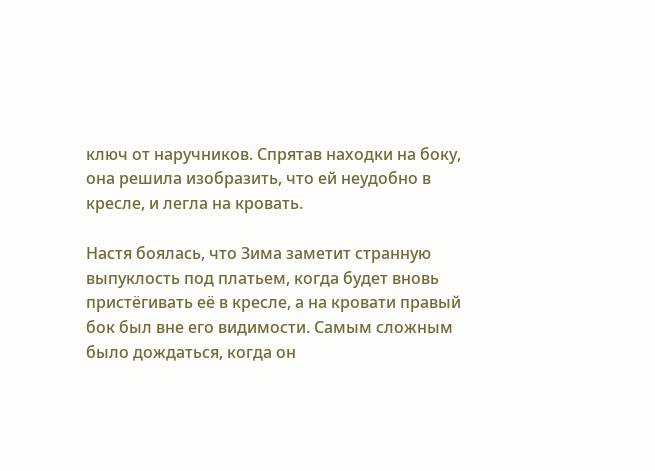ключ от наручников. Спрятав находки на боку, она решила изобразить, что ей неудобно в кресле, и легла на кровать.

Настя боялась, что Зима заметит странную выпуклость под платьем, когда будет вновь пристёгивать её в кресле, а на кровати правый бок был вне его видимости. Самым сложным было дождаться, когда он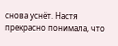снова уснёт. Настя прекрасно понимала, что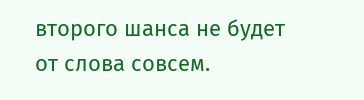второго шанса не будет от слова совсем.